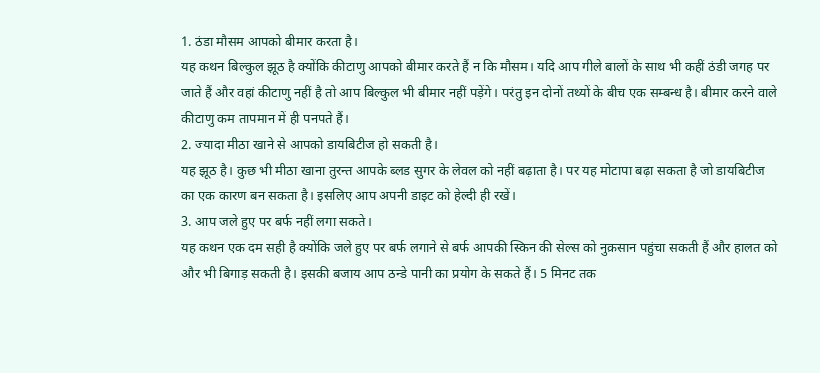1. ठंडा मौसम आपको बीमार करता है।
यह कथन बिल्कुल झूठ है क्योंकि कीटाणु आपको बीमार करते हैं न कि मौसम। यदि आप गीले बालों के साथ भी कहीं ठंडी जगह पर जाते हैं और वहां कीटाणु नहीं है तो आप बिल्कुल भी बीमार नहीं पड़ेंगे। परंतु इन दोनों तथ्यों के बीच एक सम्बन्ध है। बीमार करने वाले कीटाणु कम तापमान में ही पनपते हैं।
2. ज्यादा मीठा खाने से आपको डायबिटीज हो सकती है।
यह झूठ है। कुछ भी मीठा खाना तुरन्त आपके ब्लड सुगर के लेवल को नहीं बढ़ाता है। पर यह मोटापा बढ़ा सकता है जो डायबिटीज का एक कारण बन सकता है। इसलिए आप अपनी डाइट को हेल्दी ही रखें।
3. आप जले हुए पर बर्फ नहीं लगा सकते।
यह कथन एक दम सही है क्योंकि जले हुए पर बर्फ लगाने से बर्फ आपकी स्किन की सेल्स को नुक़सान पहुंचा सकती हैं और हालत को और भी बिगाड़ सकती है। इसकी बजाय आप ठन्डे पानी का प्रयोग के सकते हैं। 5 मिनट तक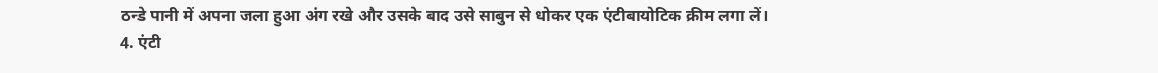ठन्डे पानी में अपना जला हुआ अंग रखे और उसके बाद उसे साबुन से धोकर एक एंटीबायोटिक क्रीम लगा लें।
4. एंटी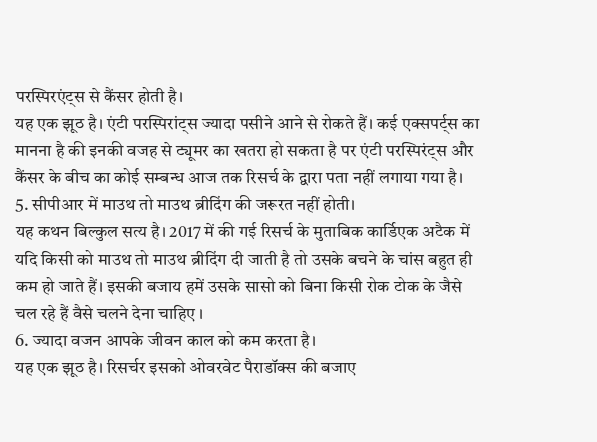परस्पिरएंट्स से कैंसर होती है।
यह एक झूठ है। एंटी परस्पिरांट्स ज्यादा पसीने आने से रोकते हैं। कई एक्सपर्ट्स का मानना है की इनकी वजह से ट्यूमर का खतरा हो सकता है पर एंटी परस्पिरंट्स और कैंसर के बीच का कोई सम्बन्ध आज तक रिसर्च के द्वारा पता नहीं लगाया गया है।
5. सीपीआर में माउथ तो माउथ ब्रीदिंग की जरूरत नहीं होती।
यह कथन बिल्कुल सत्य है। 2017 में की गई रिसर्च के मुताबिक कार्डिएक अटैक में यदि किसी को माउथ तो माउथ ब्रीदिंग दी जाती है तो उसके बचने के चांस बहुत ही कम हो जाते हैं। इसकी बजाय हमें उसके सासो को बिना किसी रोक टोक के जैसे चल रहे हैं वैसे चलने देना चाहिए ।
6. ज्यादा वजन आपके जीवन काल को कम करता है।
यह एक झूठ है। रिसर्चर इसको ओवरवेट पैराडॉक्स की बजाए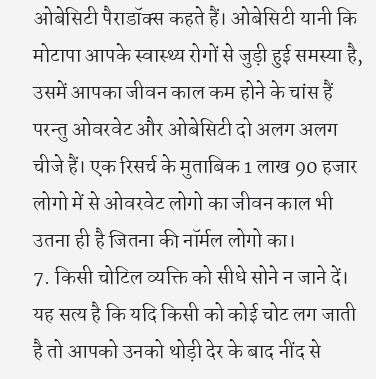ओबेसिटी पैराडॉक्स कहते हैं। ओबेसिटी यानी कि मोटापा आपके स्वास्थ्य रोगों से जुड़ी हुई समस्या है, उसमें आपका जीवन काल कम होने के चांस हैं परन्तु ओवरवेट और ओबेसिटी दो अलग अलग चीजे हैं। एक रिसर्च के मुताबिक 1 लाख 90 हजार लोगो में से ओवरवेट लोगो का जीवन काल भी उतना ही है जितना की नॉर्मल लोगो का।
7. किसी चोटिल व्यक्ति को सीधे सोने न जाने दें।
यह सत्य है कि यदि किसी को कोई चोट लग जाती है तो आपको उनको थोड़ी देर के बाद नींद से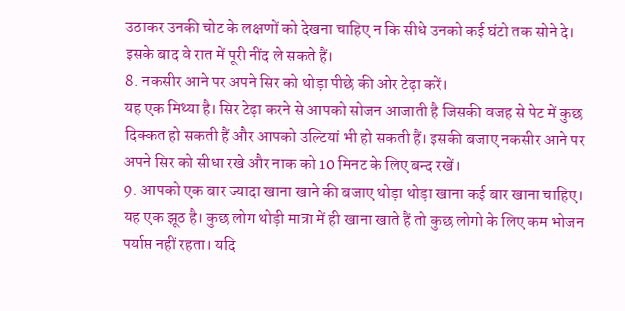उठाकर उनकी चोट के लक्षणों को देखना चाहिए न कि सीधे उनको कई घंटो तक सोने दे। इसके बाद वे रात में पूरी नींद ले सकते हैं।
8. नकसीर आने पर अपने सिर को थोड़ा पीछे की ओर टेढ़ा करें।
यह एक मिथ्या है। सिर टेढ़ा करने से आपको सोजन आजाती है जिसकी वजह से पेट में कुछ दिक्कत हो सकती हैं और आपको उल्टियां भी हो सकती हैं। इसकी बजाए नकसीर आने पर अपने सिर को सीधा रखे और नाक को 10 मिनट के लिए बन्द रखें।
9. आपको एक बार ज्यादा खाना खाने की बजाए थोड़ा थोड़ा खाना कई बार खाना चाहिए।
यह एक झूठ है। कुछ लोग थोड़ी मात्रा में ही खाना खाते हैं तो कुछ लोगो के लिए कम भोजन पर्याप्त नहीं रहता। यदि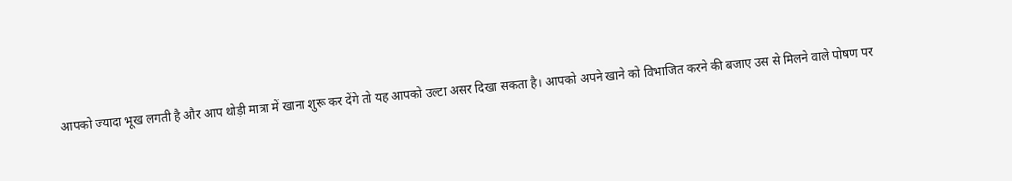आपको ज्यादा भूख लगती है और आप थोड़ी मात्रा में खाना शुरू कर देंगे तो यह आपको उल्टा असर दिखा सकता है। आपको अपने खाने को विभाजित करने की बजाए उस से मिलने वाले पोषण पर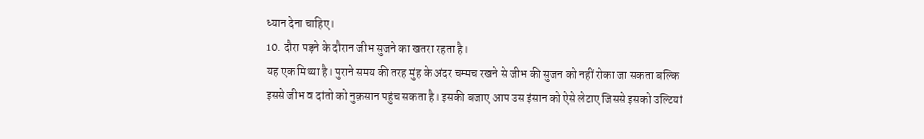ध्यान देना चाहिए।
10. दौरा पड़ने के दौरान जीभ सुजने का खतरा रहता है।
यह एक मिथ्या है। पुराने समय की तरह मुंह के अंदर चम्मच रखने से जीभ की सुजन को नहीं रोका जा सकता बल्कि इससे जीभ व दांतो को नुक़सान पहुंच सकता है। इसकी बजाए आप उस इंसान को ऐसे लेटाए जिससे इसको उल्टियां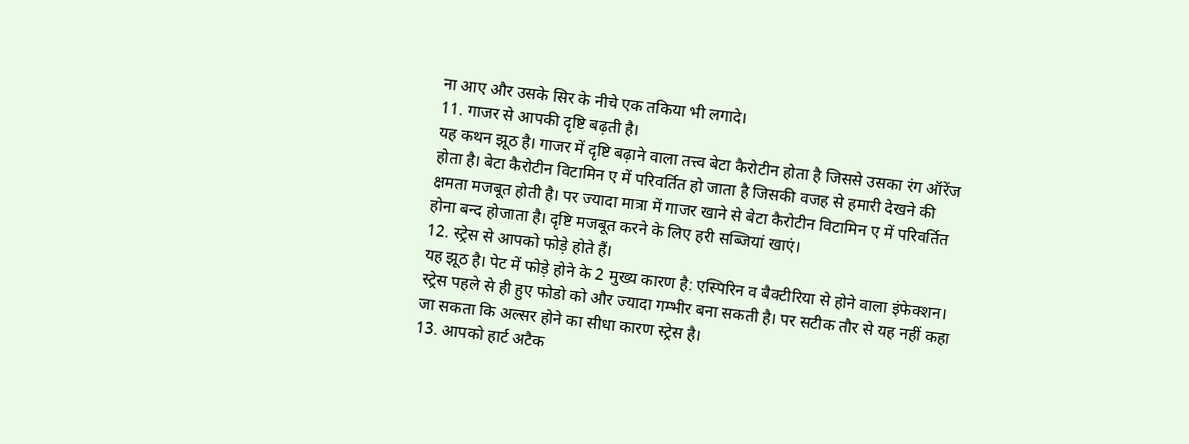ना आए और उसके सिर के नीचे एक तकिया भी लगादे।
11. गाजर से आपकी दृष्टि बढ़ती है।
यह कथन झूठ है। गाजर में दृष्टि बढ़ाने वाला तत्त्व बेटा कैरोटीन होता है जिससे उसका रंग ऑरेंज होता है। बेटा कैरोटीन विटामिन ए में परिवर्तित हो जाता है जिसकी वजह से हमारी देखने की क्षमता मजबूत होती है। पर ज्यादा मात्रा में गाजर खाने से बेटा कैरोटीन विटामिन ए में परिवर्तित होना बन्द होजाता है। दृष्टि मजबूत करने के लिए हरी सब्जियां खाएं।
12. स्ट्रेस से आपको फोड़े होते हैं।
यह झूठ है। पेट में फोड़े होने के 2 मुख्य कारण है: एस्पिरिन व बैक्टीरिया से होने वाला इंफेक्शन। स्ट्रेस पहले से ही हुए फोडो को और ज्यादा गम्भीर बना सकती है। पर सटीक तौर से यह नहीं कहा जा सकता कि अल्सर होने का सीधा कारण स्ट्रेस है।
13. आपको हार्ट अटैक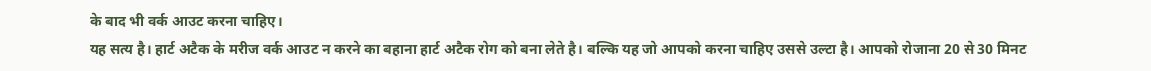के बाद भी वर्क आउट करना चाहिए।
यह सत्य है। हार्ट अटैक के मरीज वर्क आउट न करने का बहाना हार्ट अटैक रोग को बना लेते है। बल्कि यह जो आपको करना चाहिए उससे उल्टा है। आपको रोजाना 20 से 30 मिनट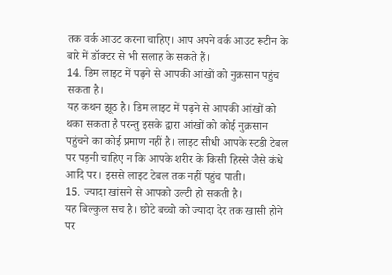तक वर्क आउट करना चाहिए। आप अपने वर्क आउट रूटीन के बारे में डॉक्टर से भी सलाह के सकते हैं।
14. डिम लाइट में पढ़ने से आपकी आंखों को नुक़सान पहुंच सकता है।
यह कथन झूठ है। डिम लाइट में पढ़ने से आपकी आंखों को थका सकता है परन्तु इसके द्वारा आंखों को कोई नुक़सान पहुंचने का कोई प्रमाण नहीं है। लाइट सीधी आपके स्टडी टेबल पर पड़नी चाहिए न कि आपके शरीर के किसी हिस्से जैसे कंधे आदि पर। इससे लाइट टेबल तक नहीं पहुंच पाती।
15. ज्यादा खांसने से आपको उल्टी हो सकती है।
यह बिल्कुल सच है। छोटे बच्चो को ज्यादा देर तक खासी होने पर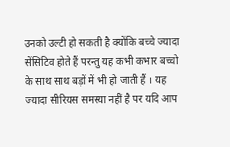उनको उल्टी हो सकती है क्योंकि बच्चे ज्यादा सेंसिटिव होते हैं परन्तु यह कभी कभार बच्चो के साथ साथ बड़ों में भी हो जाती हैं । यह ज्यादा सीरियस समस्या नहीं है पर यदि आप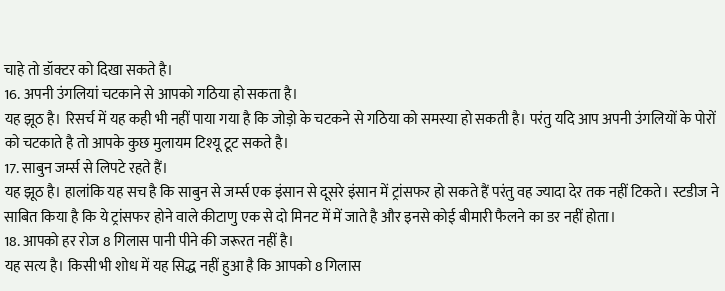चाहे तो डॉक्टर को दिखा सकते है।
16. अपनी उंगलियां चटकाने से आपको गठिया हो सकता है।
यह झूठ है। रिसर्च में यह कही भी नहीं पाया गया है कि जोड़ो के चटकने से गठिया को समस्या हो सकती है। परंतु यदि आप अपनी उंगलियों के पोरों को चटकाते है तो आपके कुछ मुलायम टिश्यू टूट सकते है।
17. साबुन जर्म्स से लिपटे रहते हैं।
यह झूठ है। हालांकि यह सच है कि साबुन से जर्म्स एक इंसान से दूसरे इंसान में ट्रांसफर हो सकते हैं परंतु वह ज्यादा देर तक नहीं टिकते। स्टडीज ने साबित किया है कि ये ट्रांसफर होने वाले कीटाणु एक से दो मिनट में में जाते है और इनसे कोई बीमारी फैलने का डर नहीं होता।
18. आपको हर रोज 8 गिलास पानी पीने की जरूरत नहीं है।
यह सत्य है। किसी भी शोध में यह सिद्ध नहीं हुआ है कि आपको 8 गिलास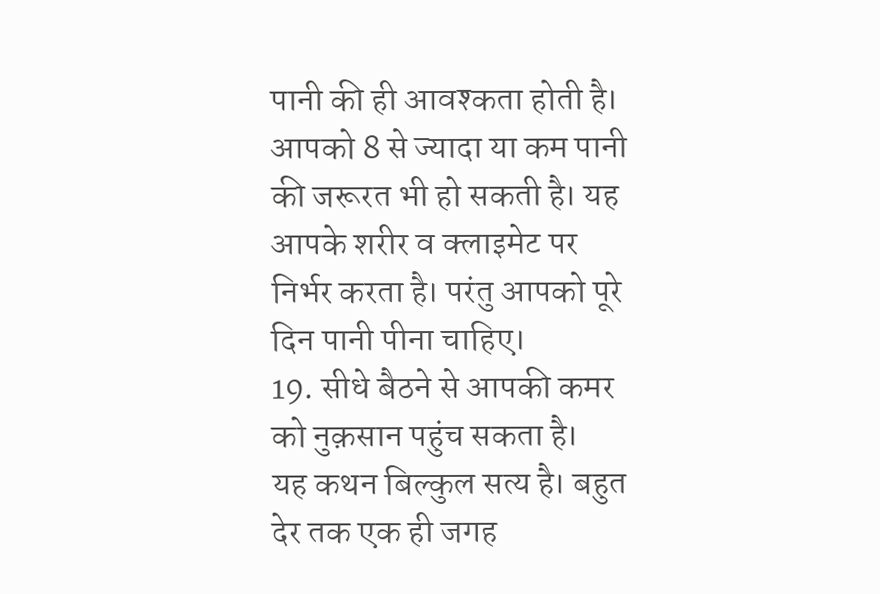पानी की ही आवश्कता होती है। आपको 8 से ज्यादा या कम पानी की जरूरत भी हो सकती है। यह आपके शरीर व क्लाइमेट पर निर्भर करता है। परंतु आपको पूरे दिन पानी पीना चाहिए।
19. सीधे बैठने से आपकी कमर को नुक़सान पहुंच सकता है।
यह कथन बिल्कुल सत्य है। बहुत देर तक एक ही जगह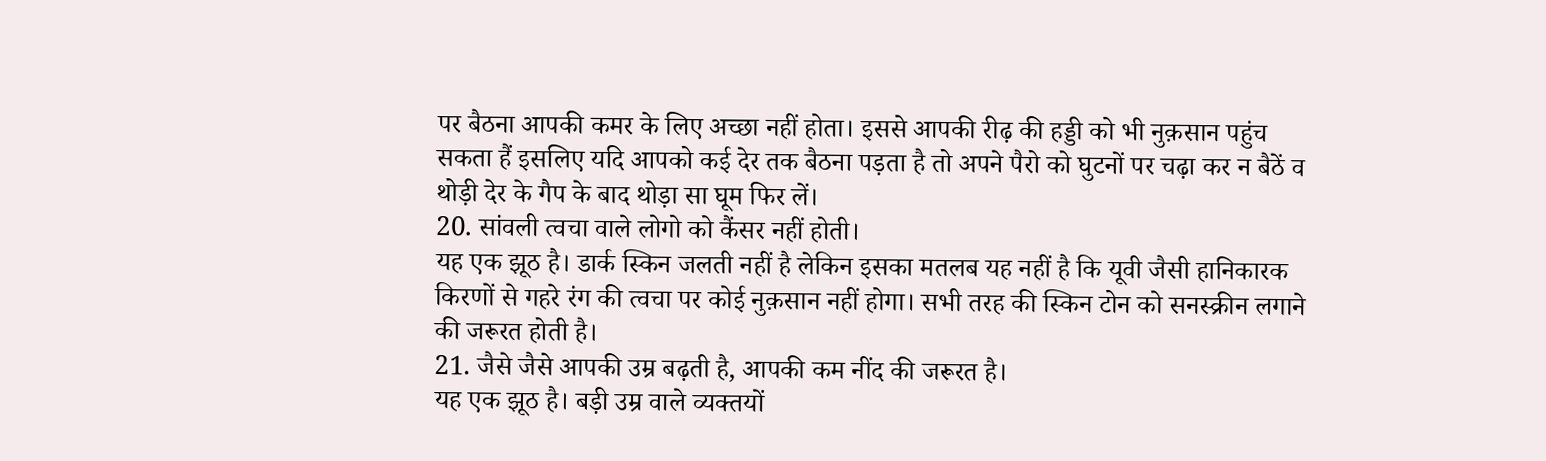पर बैठना आपकी कमर के लिए अच्छा नहीं होता। इससे आपकी रीढ़ की हड्डी को भी नुक़सान पहुंच सकता हैं इसलिए यदि आपको कई देर तक बैठना पड़ता है तो अपने पैरो को घुटनों पर चढ़ा कर न बैठें व थोड़ी देर के गैप के बाद थोड़ा सा घूम फिर लें।
20. सांवली त्वचा वाले लोगो को कैंसर नहीं होती।
यह एक झूठ है। डार्क स्किन जलती नहीं है लेकिन इसका मतलब यह नहीं है कि यूवी जैसी हानिकारक किरणों से गहरे रंग की त्वचा पर कोई नुक़सान नहीं होगा। सभी तरह की स्किन टोन को सनस्क्रीन लगाने की जरूरत होती है।
21. जैसे जैसे आपकी उम्र बढ़ती है, आपकी कम नींद की जरूरत है।
यह एक झूठ है। बड़ी उम्र वाले व्यक्तयों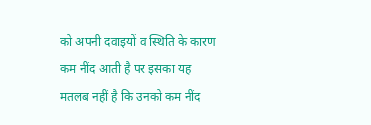को अपनी दवाइयों व स्थिति के कारण कम नींद आती है पर इसका यह मतलब नहीं है कि उनको कम नींद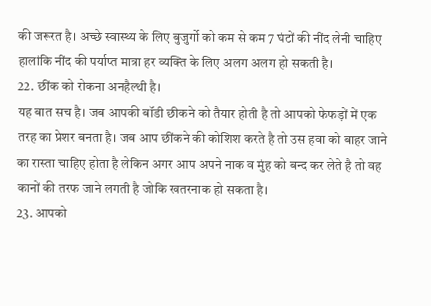की जरूरत है। अच्छे स्वास्थ्य के लिए बुजुर्गो को कम से कम 7 घंटों की नींद लेनी चाहिए हालांकि नींद की पर्याप्त मात्रा हर व्यक्ति के लिए अलग अलग हो सकती है।
22. छींक को रोकना अनहैल्थी है।
यह बात सच है। जब आपकी बॉडी छीकने को तैयार होती है तो आपको फेफड़ों में एक तरह का प्रेशर बनता है। जब आप छींकने की कोशिश करते है तो उस हवा को बाहर जाने का रास्ता चाहिए होता है लेकिन अगर आप अपने नाक व मुंह को बन्द कर लेते है तो वह कानों की तरफ जाने लगती है जोकि खतरनाक हो सकता है।
23. आपको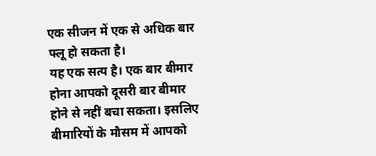एक सीजन में एक से अधिक बार फ्लू हो सकता है।
यह एक सत्य है। एक बार बीमार होना आपको दूसरी बार बीमार होने से नहीं बचा सकता। इसलिए बीमारियों के मौसम में आपको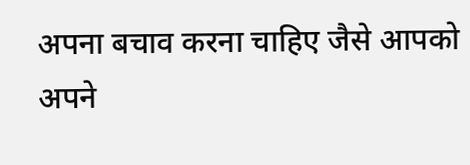अपना बचाव करना चाहिए जैसे आपको अपने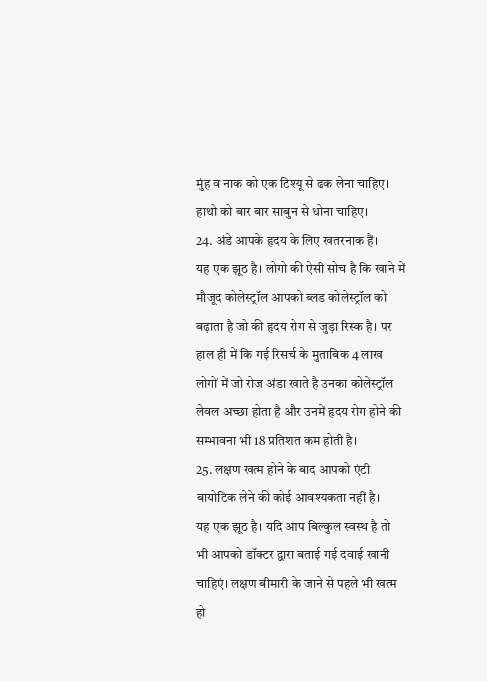मुंह व नाक को एक टिश्यू से ढक लेना चाहिए। हाथो को बार बार साबुन से धोना चाहिए।
24. अंडे आपके हृदय के लिए खतरनाक हैं।
यह एक झूठ है। लोगो की ऐसी सोच है कि खाने में मौजूद कोलेस्ट्रॉल आपको ब्लड कोलेस्ट्रॉल को बढ़ाता है जो की हृदय रोग से जुड़ा रिस्क है। पर हाल ही में कि गई रिसर्च के मुताबिक 4 लाख लोगों में जो रोज अंडा खाते है उनका कोलेस्ट्रॉल लेवल अच्छा होता है और उनमें हृदय रोग होने की सम्भावना भी 18 प्रतिशत कम होती है।
25. लक्षण खत्म होने के बाद आपको एंटी बायोटिक लेने की कोई आवश्यकता नहीं है।
यह एक झूठ है। यदि आप बिल्कुल स्वस्थ है तो भी आपको डॉक्टर द्वारा बताई गई दवाई खानी चाहिएं। लक्षण बीमारी के जाने से पहले भी खत्म हो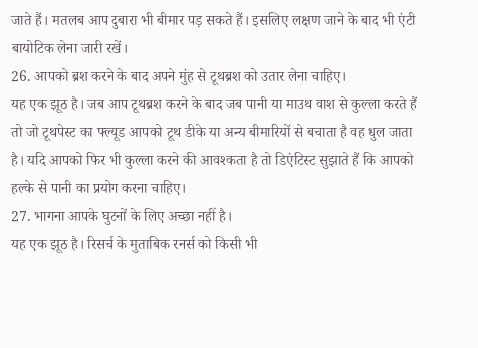जाते हैं। मतलब आप दुबारा भी बीमार पड़ सकते हैं। इसलिए लक्षण जाने के बाद भी एंटी बायोटिक लेना जारी रखें।
26. आपको ब्रश करने के बाद अपने मुंह से टूथब्रश को उतार लेना चाहिए।
यह एक झूठ है। जब आप टूथब्रश करने के बाद जब पानी या माउथ वाश से कुल्ला करते हैं तो जो टूथपेस्ट का फ्ल्यूड आपको टूथ डीके या अन्य बीमारियों से बचाता है वह धुल जाता है। यदि आपको फिर भी कुल्ला करने की आवश्कता है तो डिएंटिस्ट सुझाते हैं कि आपको हल्के से पानी का प्रयोग करना चाहिए।
27. भागना आपके घुटनों के लिए अच्छा नहीं है।
यह एक झूठ है। रिसर्च के मुताबिक रनर्स को किसी भी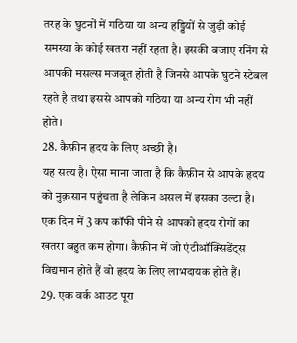तरह के घुटनों में गठिया या अन्य हड्डियों से जुड़ी कोई समस्या के कोई खतरा नहीं रहता है। इसकी बजाए रनिंग से आपकी मसल्स मजबूत होती है जिनसे आपके घुटने स्टेबल रहते है तथा इससे आपको गठिया या अन्य रोग भी नहीं होते।
28. कैफ़ीन हृदय के लिए अच्छी है।
यह सत्य है। ऐसा माना जाता है कि कैफ़ीन से आपके हृदय को नुक़सान पहुंचता है लेकिन असल में इसका उल्टा है। एक दिन में 3 कप कॉफी पीने से आपको हृदय रोगों का खतरा बहुत कम होगा। कैफ़ीन में जो एंटीऑक्सिडेंट्स विद्यमान होते हैं वो हृदय के लिए लाभदायक होते हैं।
29. एक वर्क आउट पूरा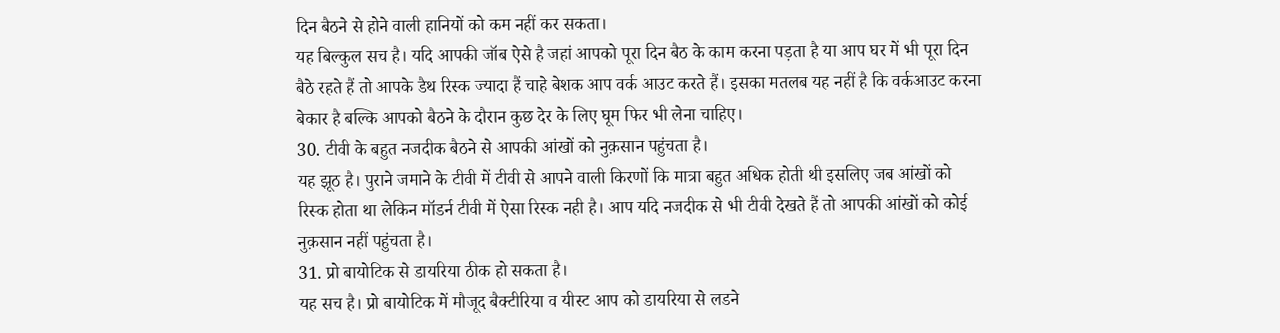दिन बैठने से होने वाली हानियों को कम नहीं कर सकता।
यह बिल्कुल सच है। यदि आपकी जॉब ऐसे है जहां आपको पूरा दिन बैठ के काम करना पड़ता है या आप घर में भी पूरा दिन बैठे रहते हैं तो आपके डैथ रिस्क ज्यादा हैं चाहे बेशक आप वर्क आउट करते हैं। इसका मतलब यह नहीं है कि वर्कआउट करना बेकार है बल्कि आपको बैठने के दौरान कुछ देर के लिए घूम फिर भी लेना चाहिए।
30. टीवी के बहुत नजदीक बैठने से आपकी आंखों को नुक़सान पहुंचता है।
यह झूठ है। पुराने जमाने के टीवी में टीवी से आपने वाली किरणों कि मात्रा बहुत अधिक होती थी इसलिए जब आंखों को रिस्क होता था लेकिन मॉडर्न टीवी में ऐसा रिस्क नही है। आप यदि नजदीक से भी टीवी देखते हैं तो आपकी आंखों को कोई नुक़सान नहीं पहुंचता है।
31. प्रो बायोटिक से डायरिया ठीक हो सकता है।
यह सच है। प्रो बायोटिक में मौजूद बैक्टीरिया व यीस्ट आप को डायरिया से लडने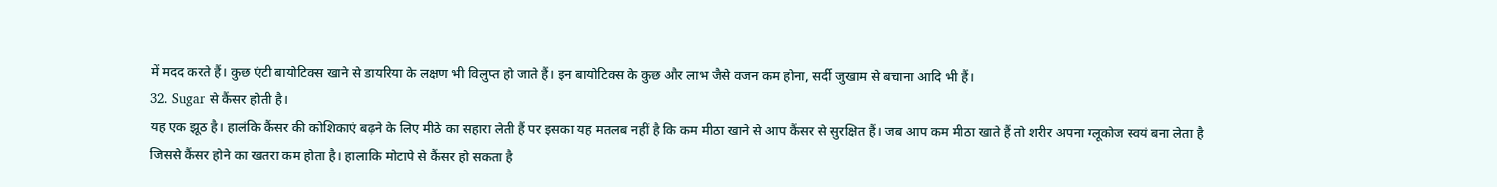में मदद करते हैं। कुछ एंटी बायोटिक्स खाने से डायरिया के लक्षण भी विलुप्त हो जाते हैं। इन बायोटिक्स के कुछ और लाभ जैसे वजन कम होना, सर्दी जुखाम से बचाना आदि भी हैं।
32. Sugar से कैंसर होती है।
यह एक झूठ है। हालंकि कैंसर की कोशिकाएं बढ़ने के लिए मीठे का सहारा लेती हैं पर इसका यह मतलब नहीं है कि कम मीठा खाने से आप कैंसर से सुरक्षित हैं। जब आप कम मीठा खाते हैं तो शरीर अपना ग्लूकोज स्वयं बना लेता है जिससे कैंसर होने का खतरा कम होता है। हालाकि मोटापे से कैंसर हो सकता है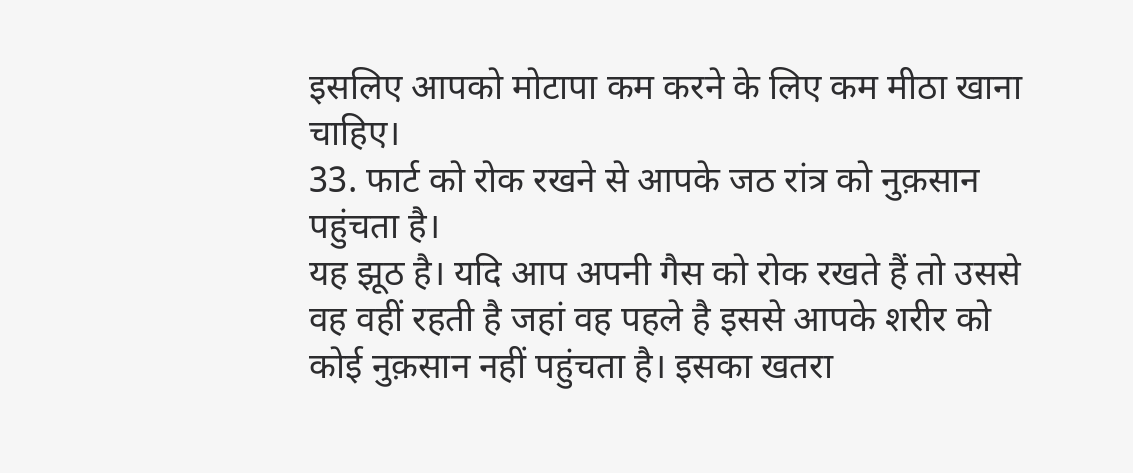इसलिए आपको मोटापा कम करने के लिए कम मीठा खाना चाहिए।
33. फार्ट को रोक रखने से आपके जठ रांत्र को नुक़सान पहुंचता है।
यह झूठ है। यदि आप अपनी गैस को रोक रखते हैं तो उससे वह वहीं रहती है जहां वह पहले है इससे आपके शरीर को कोई नुक़सान नहीं पहुंचता है। इसका खतरा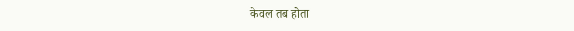केवल तब होता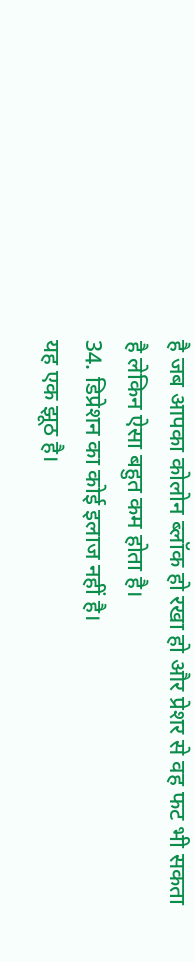है जब आपका कोलोन ब्लॉक हो रखा हो और प्रेशर से वह फट भी सकता है लेकिन ऐसा बहुत कम होता है।
34. डिप्रेशन का कोई इलाज नहीं है।
यह एक झूठ है।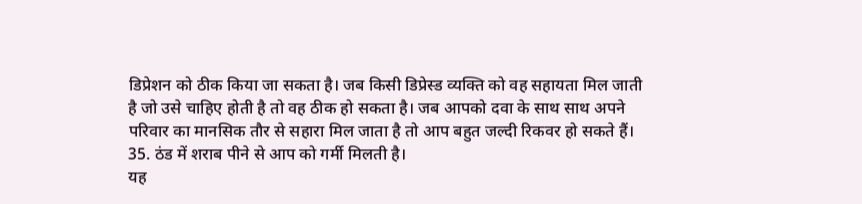डिप्रेशन को ठीक किया जा सकता है। जब किसी डिप्रेस्ड व्यक्ति को वह सहायता मिल जाती है जो उसे चाहिए होती है तो वह ठीक हो सकता है। जब आपको दवा के साथ साथ अपने परिवार का मानसिक तौर से सहारा मिल जाता है तो आप बहुत जल्दी रिकवर हो सकते हैं।
35. ठंड में शराब पीने से आप को गर्मी मिलती है।
यह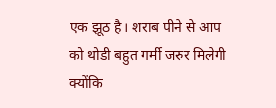एक झूठ है। शराब पीने से आप को थोडी बहुत गर्मी जरुर मिलेगी क्योंकि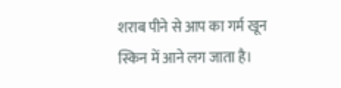शराब पीने से आप का गर्म खून स्किन में आने लग जाता है।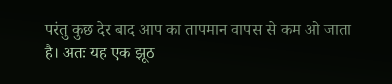परंतु कुछ देर बाद आप का तापमान वापस से कम ओ जाता है। अतः यह एक झूठ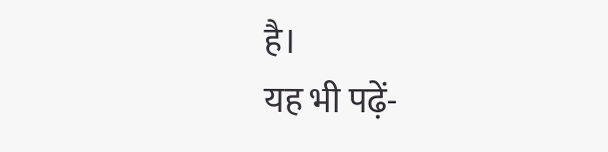है।
यह भी पढ़ें-